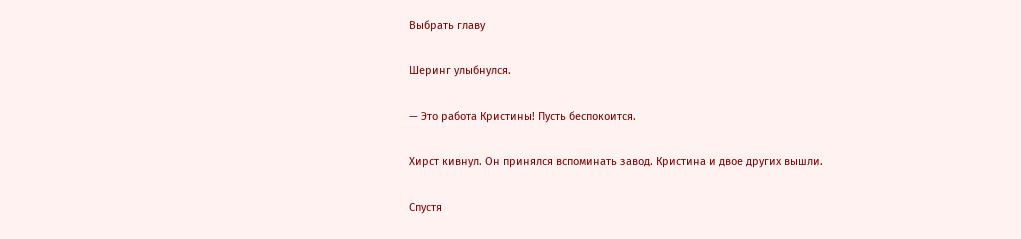Выбрать главу

Шеринг улыбнулся.

— Это работа Кристины! Пусть беспокоится.

Хирст кивнул. Он принялся вспоминать завод. Кристина и двое других вышли.

Спустя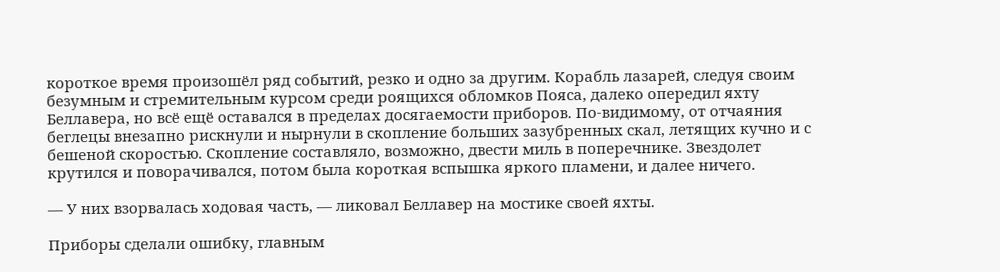короткое время произошёл ряд событий, резко и одно за другим. Корабль лазарей, следуя своим безумным и стремительным курсом среди роящихся обломков Пояса, далеко опередил яхту Беллавера, но всё ещё оставался в пределах досягаемости приборов. По-видимому, от отчаяния беглецы внезапно рискнули и нырнули в скопление больших зазубренных скал, летящих кучно и с бешеной скоростью. Скопление составляло, возможно, двести миль в поперечнике. Звездолет крутился и поворачивался, потом была короткая вспышка яркого пламени, и далее ничего.

— У них взорвалась ходовая часть, — ликовал Беллавер на мостике своей яхты.

Приборы сделали ошибку, главным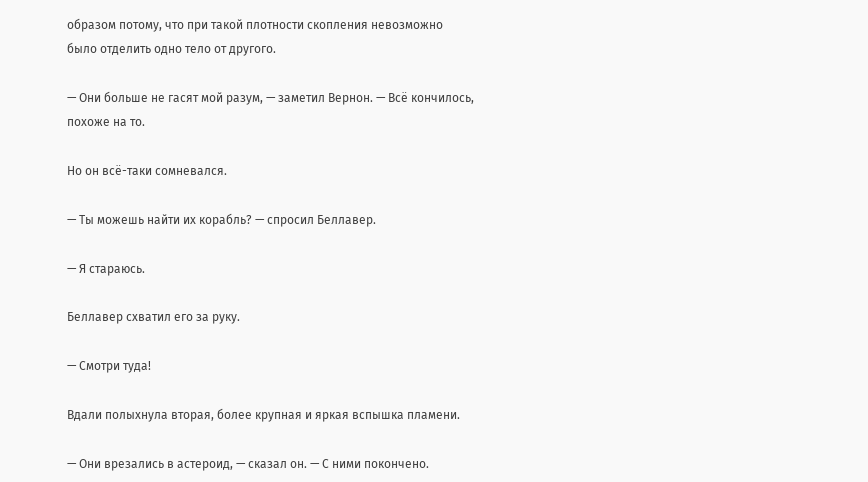образом потому, что при такой плотности скопления невозможно было отделить одно тело от другого.

— Они больше не гасят мой разум, — заметил Вернон. — Всё кончилось, похоже на то.

Но он всё-таки сомневался.

— Ты можешь найти их корабль? — спросил Беллавер.

— Я стараюсь.

Беллавер схватил его за руку.

— Смотри туда!

Вдали полыхнула вторая, более крупная и яркая вспышка пламени.

— Они врезались в астероид, — сказал он. — С ними покончено.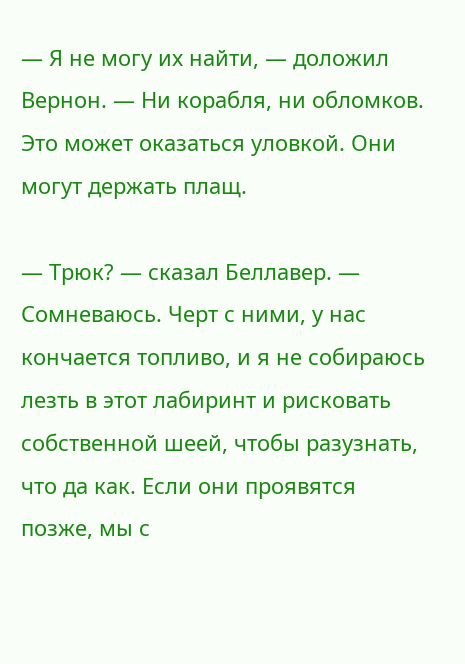— Я не могу их найти, — доложил Вернон. — Ни корабля, ни обломков. Это может оказаться уловкой. Они могут держать плащ.

— Трюк? — сказал Беллавер. — Сомневаюсь. Черт с ними, у нас кончается топливо, и я не собираюсь лезть в этот лабиринт и рисковать собственной шеей, чтобы разузнать, что да как. Если они проявятся позже, мы с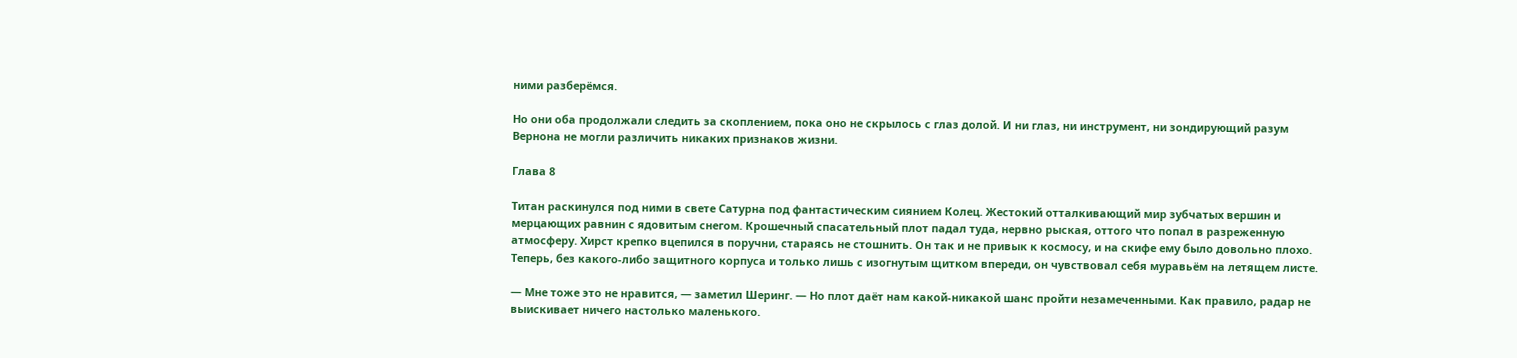ними разберёмся.

Но они оба продолжали следить за скоплением, пока оно не скрылось с глаз долой. И ни глаз, ни инструмент, ни зондирующий разум Вернона не могли различить никаких признаков жизни.

Глава 8

Титан раскинулся под ними в свете Сатурна под фантастическим сиянием Колец. Жестокий отталкивающий мир зубчатых вершин и мерцающих равнин с ядовитым снегом. Крошечный спасательный плот падал туда, нервно рыская, оттого что попал в разреженную атмосферу. Хирст крепко вцепился в поручни, стараясь не стошнить. Он так и не привык к космосу, и на скифе ему было довольно плохо. Теперь, без какого-либо защитного корпуса и только лишь с изогнутым щитком впереди, он чувствовал себя муравьём на летящем листе.

— Мне тоже это не нравится, — заметил Шеринг. — Но плот даёт нам какой-никакой шанс пройти незамеченными. Как правило, радар не выискивает ничего настолько маленького.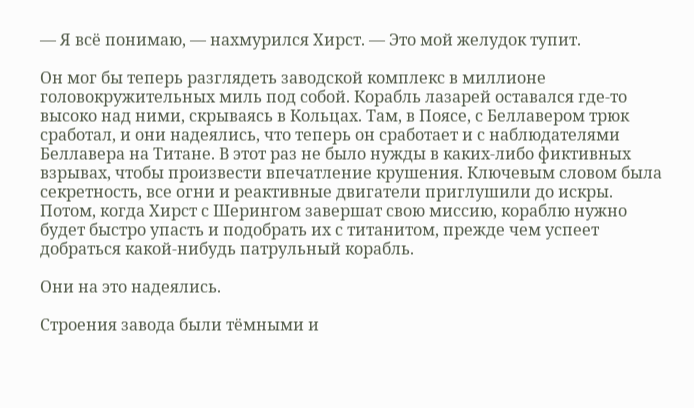— Я всё понимаю, — нахмурился Хирст. — Это мой желудок тупит.

Он мог бы теперь разглядеть заводской комплекс в миллионе головокружительных миль под собой. Корабль лазарей оставался где-то высоко над ними, скрываясь в Кольцах. Там, в Поясе, с Беллавером трюк сработал, и они надеялись, что теперь он сработает и с наблюдателями Беллавера на Титане. В этот раз не было нужды в каких-либо фиктивных взрывах, чтобы произвести впечатление крушения. Ключевым словом была секретность, все огни и реактивные двигатели приглушили до искры. Потом, когда Хирст с Шерингом завершат свою миссию, кораблю нужно будет быстро упасть и подобрать их с титанитом, прежде чем успеет добраться какой-нибудь патрульный корабль.

Они на это надеялись.

Строения завода были тёмными и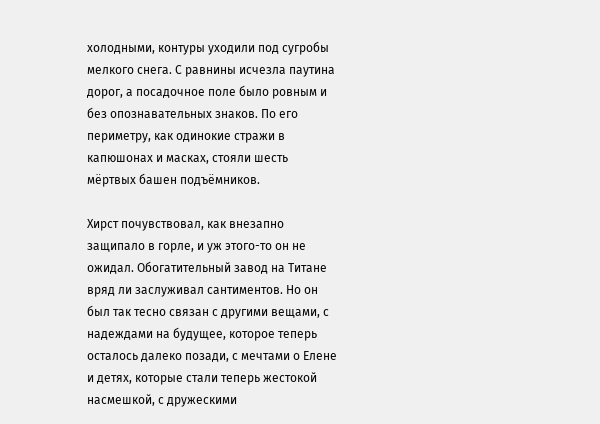холодными, контуры уходили под сугробы мелкого снега. С равнины исчезла паутина дорог, а посадочное поле было ровным и без опознавательных знаков. По его периметру, как одинокие стражи в капюшонах и масках, стояли шесть мёртвых башен подъёмников.

Хирст почувствовал, как внезапно защипало в горле, и уж этого-то он не ожидал. Обогатительный завод на Титане вряд ли заслуживал сантиментов. Но он был так тесно связан с другими вещами, с надеждами на будущее, которое теперь осталось далеко позади, с мечтами о Елене и детях, которые стали теперь жестокой насмешкой, с дружескими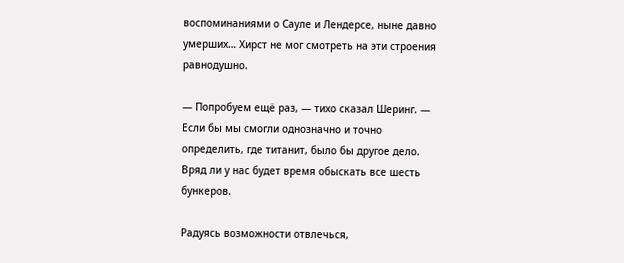воспоминаниями о Сауле и Лендерсе, ныне давно умерших… Хирст не мог смотреть на эти строения равнодушно.

— Попробуем ещё раз, — тихо сказал Шеринг. — Если бы мы смогли однозначно и точно определить, где титанит, было бы другое дело. Вряд ли у нас будет время обыскать все шесть бункеров.

Радуясь возможности отвлечься,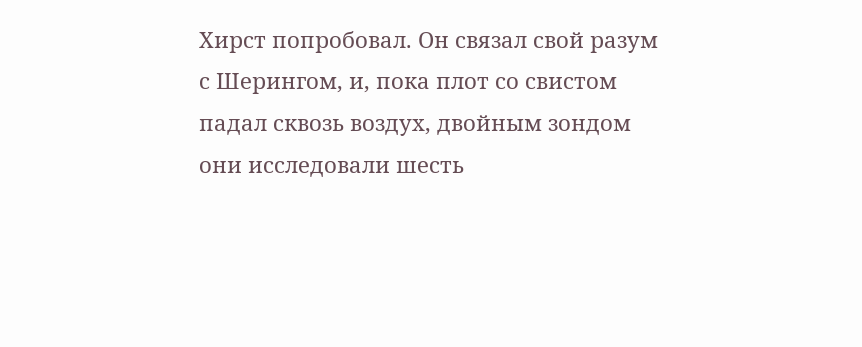Хирст попробовал. Он связал свой разум с Шерингом, и, пока плот со свистом падал сквозь воздух, двойным зондом они исследовали шесть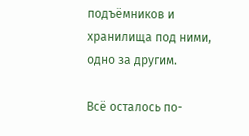подъёмников и хранилища под ними, одно за другим.

Всё осталось по-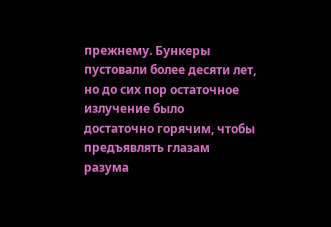прежнему. Бункеры пустовали более десяти лет, но до сих пор остаточное излучение было достаточно горячим, чтобы предъявлять глазам разума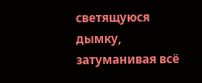светящуюся дымку, затуманивая всё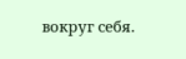вокруг себя.